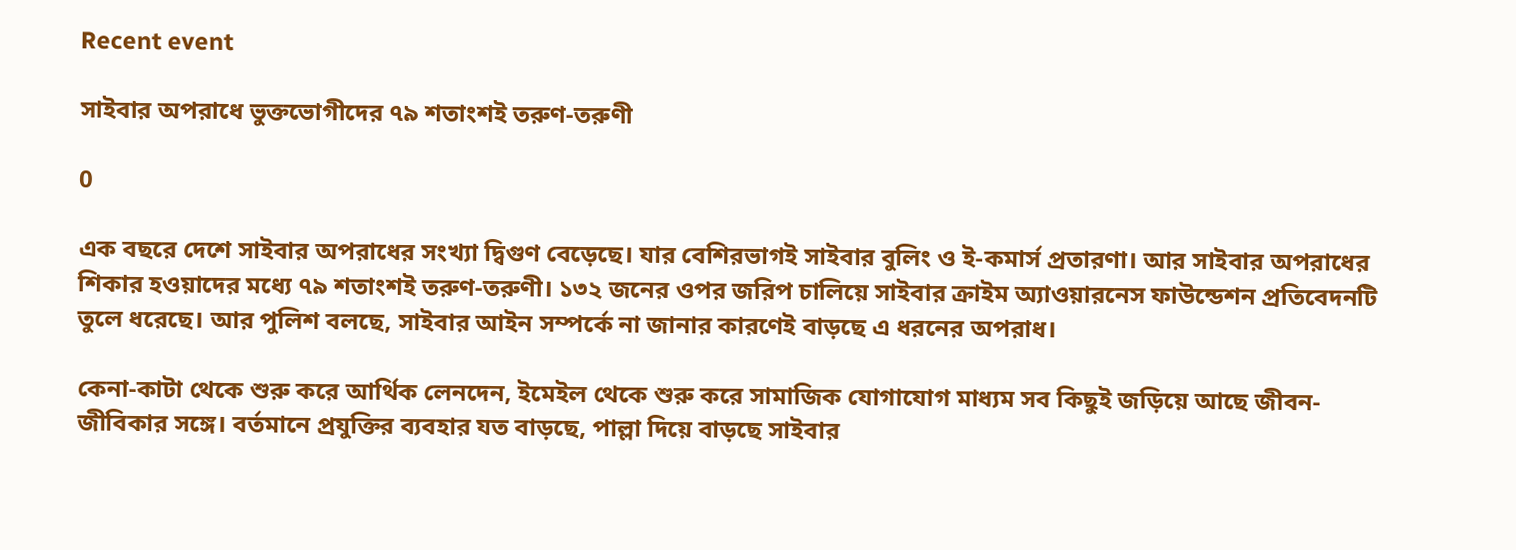Recent event

সাইবার অপরাধে ভুক্তভোগীদের ৭৯ শতাংশই তরুণ-তরুণী

0

এক বছরে দেশে সাইবার অপরাধের সংখ্যা দ্বিগুণ বেড়েছে। যার বেশিরভাগই সাইবার বুলিং ও ই-কমার্স প্রতারণা। আর সাইবার অপরাধের শিকার হওয়াদের মধ্যে ৭৯ শতাংশই তরুণ-তরুণী। ১৩২ জনের ওপর জরিপ চালিয়ে সাইবার ক্রাইম অ্যাওয়ারনেস ফাউন্ডেশন প্রতিবেদনটি তুলে ধরেছে। আর পুলিশ বলছে, সাইবার আইন সম্পর্কে না জানার কারণেই বাড়ছে এ ধরনের অপরাধ।

কেনা-কাটা থেকে শুরু করে আর্থিক লেনদেন, ইমেইল থেকে শুরু করে সামাজিক যোগাযোগ মাধ্যম সব কিছুই জড়িয়ে আছে জীবন-জীবিকার সঙ্গে। বর্তমানে প্রযুক্তির ব্যবহার যত বাড়ছে, পাল্লা দিয়ে বাড়ছে সাইবার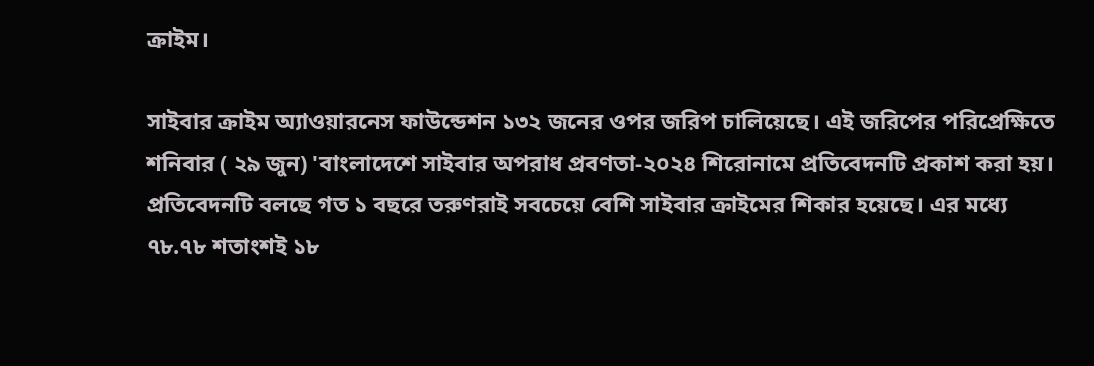ক্রাইম।

সাইবার ক্রাইম অ্যাওয়ারনেস ফাউন্ডেশন ১৩২ জনের ওপর জরিপ চালিয়েছে। এই জরিপের পরিপ্রেক্ষিতে শনিবার ( ২৯ জুন) 'বাংলাদেশে সাইবার অপরাধ প্রবণতা-২০২৪ শিরোনামে প্রতিবেদনটি প্রকাশ করা হয়। প্রতিবেদনটি বলছে গত ১ বছরে তরুণরাই সবচেয়ে বেশি সাইবার ক্রাইমের শিকার হয়েছে। এর মধ্যে ৭৮.৭৮ শতাংশই ১৮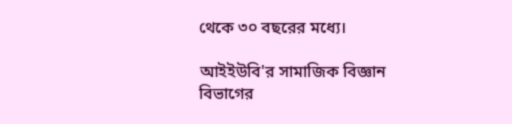থেকে ৩০ বছরের মধ্যে।

আইইউবি'র সামাজিক বিজ্ঞান বিভাগের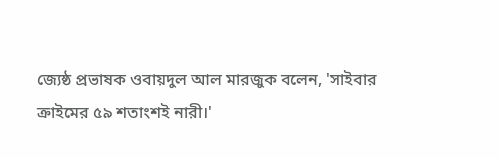জ্যেষ্ঠ প্রভাষক ওবায়দুল আল মারজুক বলেন, 'সাইবার ক্রাইমের ৫৯ শতাংশই নারী।'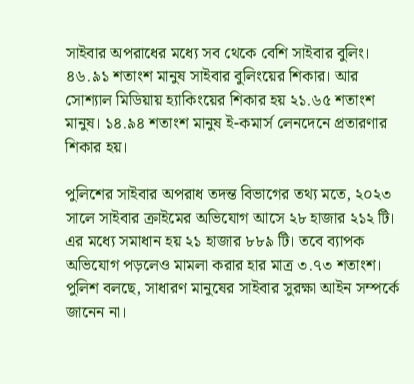সাইবার অপরাধের মধ্যে সব থেকে বেশি সাইবার বুলিং। ৪৬.৯১ শতাংশ মানুষ সাইবার বুলিংয়ের শিকার। আর সোশ্যাল মিডিয়ায় হ্যাকিংয়ের শিকার হয় ২১.৬৫ শতাংশ মানুষ। ১৪.৯৪ শতাংশ মানুষ ই-কমার্স লেনদেনে প্রতারণার শিকার হয়।

পুলিশের সাইবার অপরাধ তদন্ত বিভাগের তথ্য মতে, ২০২৩ সালে সাইবার ক্রাইমের অভিযোগ আসে ২৮ হাজার ২১২ টি। এর মধ্যে সমাধান হয় ২১ হাজার ৮৮৯ টি। তবে ব্যাপক অভিযোগ পড়লেও মামলা করার হার মাত্র ৩.৭৩ শতাংশ। পুলিশ বলছে, সাধারণ মানুষের সাইবার সুরক্ষা আইন সম্পর্কে জানেন না।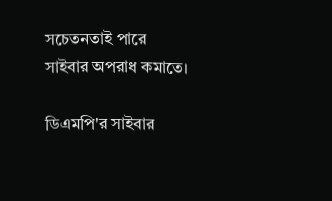সচেতনতাই পারে সাইবার অপরাধ কমাতে।

ডিএমপি'র সাইবার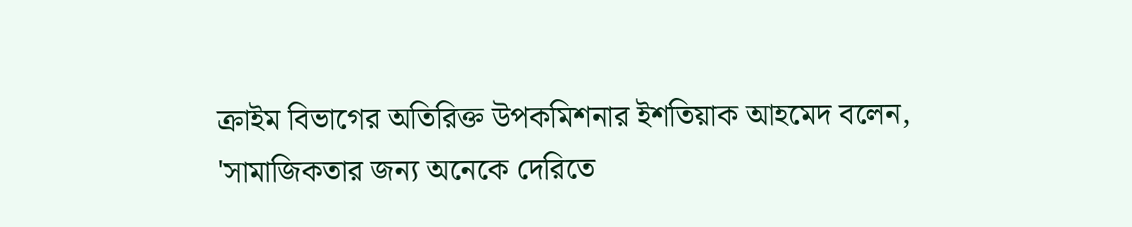ক্রাইম বিভাগের অতিরিক্ত উপকমিশনার ইশতিয়াক আহমেদ বলেন, 'সামাজিকতার জন্য অনেকে দেরিতে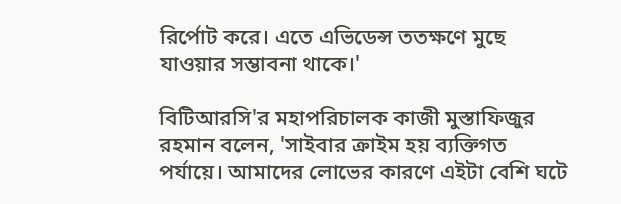রির্পোট করে। এতে এভিডেন্স ততক্ষণে মুছে যাওয়ার সম্ভাবনা থাকে।'

বিটিআরসি'র মহাপরিচালক কাজী মুস্তাফিজুর রহমান বলেন, 'সাইবার ক্রাইম হয় ব্যক্তিগত পর্যায়ে। আমাদের লোভের কারণে এইটা বেশি ঘটে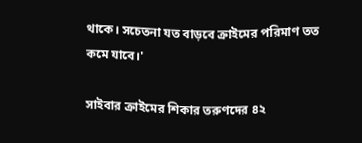থাকে। সচেতনা যত বাড়বে ক্রাইমের পরিমাণ তত কমে যাবে।'

সাইবার ক্রাইমের শিকার তরুণদের ৪২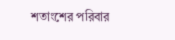শতাংশের পরিবার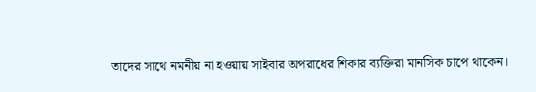তাদের সাথে নমনীয় না হওয়ায় সাইবার অপরাধের শিকার ব্যক্তিরা মানসিক চাপে থাকেন।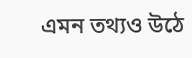এমন তথ্যও উঠে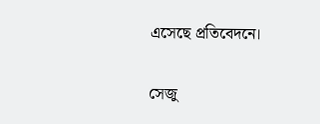এসেছে প্রতিবেদনে।

সেজু